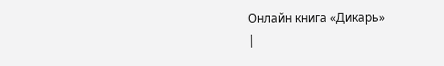Онлайн книга «Дикарь»
|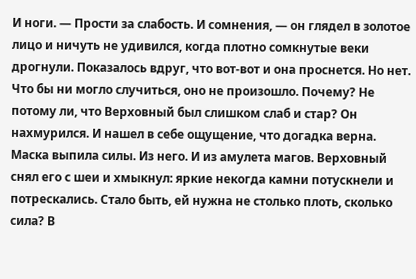И ноги. — Прости за слабость. И сомнения, — он глядел в золотое лицо и ничуть не удивился, когда плотно сомкнутые веки дрогнули. Показалось вдруг, что вот-вот и она проснется. Но нет. Что бы ни могло случиться, оно не произошло. Почему? Не потому ли, что Верховный был слишком слаб и стар? Он нахмурился. И нашел в себе ощущение, что догадка верна. Маска выпила силы. Из него. И из амулета магов. Верховный снял его с шеи и хмыкнул: яркие некогда камни потускнели и потрескались. Стало быть, ей нужна не столько плоть, сколько сила? В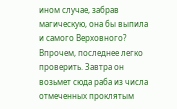ином случае, забрав магическую, она бы выпила и самого Верховного? Впрочем, последнее легко проверить. Завтра он возьмет сюда раба из числа отмеченных проклятым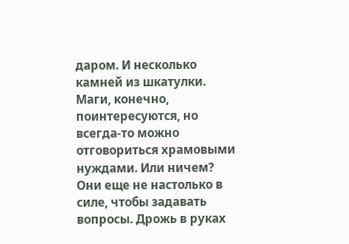даром. И несколько камней из шкатулки. Маги, конечно, поинтересуются, но всегда-то можно отговориться храмовыми нуждами. Или ничем? Они еще не настолько в силе, чтобы задавать вопросы. Дрожь в руках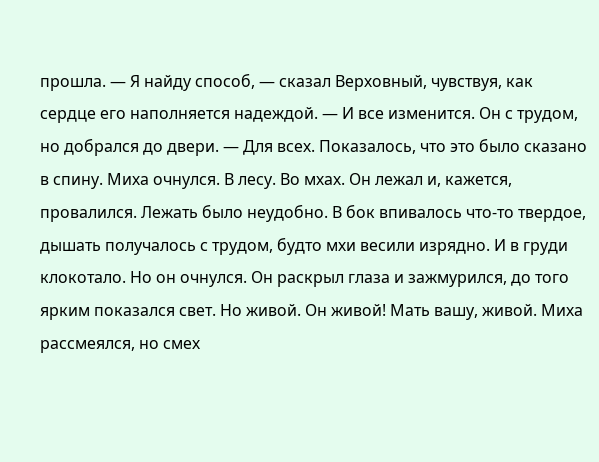прошла. — Я найду способ, — сказал Верховный, чувствуя, как сердце его наполняется надеждой. — И все изменится. Он с трудом, но добрался до двери. — Для всех. Показалось, что это было сказано в спину. Миха очнулся. В лесу. Во мхах. Он лежал и, кажется, провалился. Лежать было неудобно. В бок впивалось что-то твердое, дышать получалось с трудом, будто мхи весили изрядно. И в груди клокотало. Но он очнулся. Он раскрыл глаза и зажмурился, до того ярким показался свет. Но живой. Он живой! Мать вашу, живой. Миха рассмеялся, но смех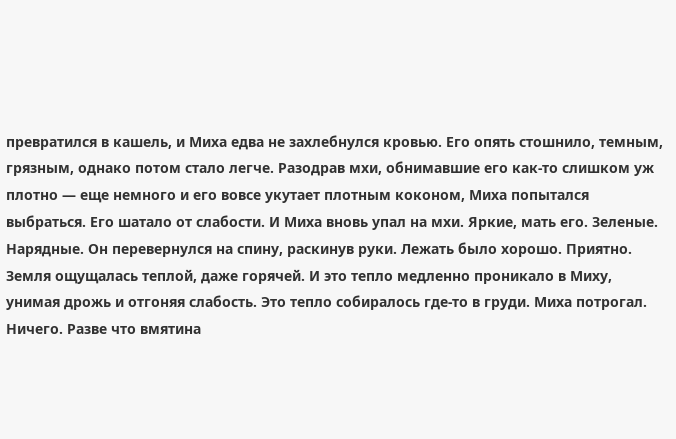превратился в кашель, и Миха едва не захлебнулся кровью. Его опять стошнило, темным, грязным, однако потом стало легче. Разодрав мхи, обнимавшие его как-то слишком уж плотно — еще немного и его вовсе укутает плотным коконом, Миха попытался выбраться. Его шатало от слабости. И Миха вновь упал на мхи. Яркие, мать его. Зеленые. Нарядные. Он перевернулся на спину, раскинув руки. Лежать было хорошо. Приятно. Земля ощущалась теплой, даже горячей. И это тепло медленно проникало в Миху, унимая дрожь и отгоняя слабость. Это тепло собиралось где-то в груди. Миха потрогал. Ничего. Разве что вмятина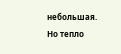небольшая. Но тепло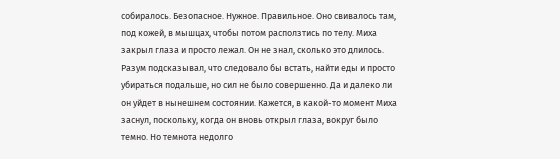собиралось. Безопасное. Нужное. Правильное. Оно свивалось там, под кожей, в мышцах, чтобы потом расползтись по телу. Миха закрыл глаза и просто лежал. Он не знал, сколько это длилось. Разум подсказывал, что следовало бы встать, найти еды и просто убираться подальше, но сил не было совершенно. Да и далеко ли он уйдет в нынешнем состоянии. Кажется, в какой-то момент Миха заснул, поскольку, когда он вновь открыл глаза, вокруг было темно. Но темнота недолго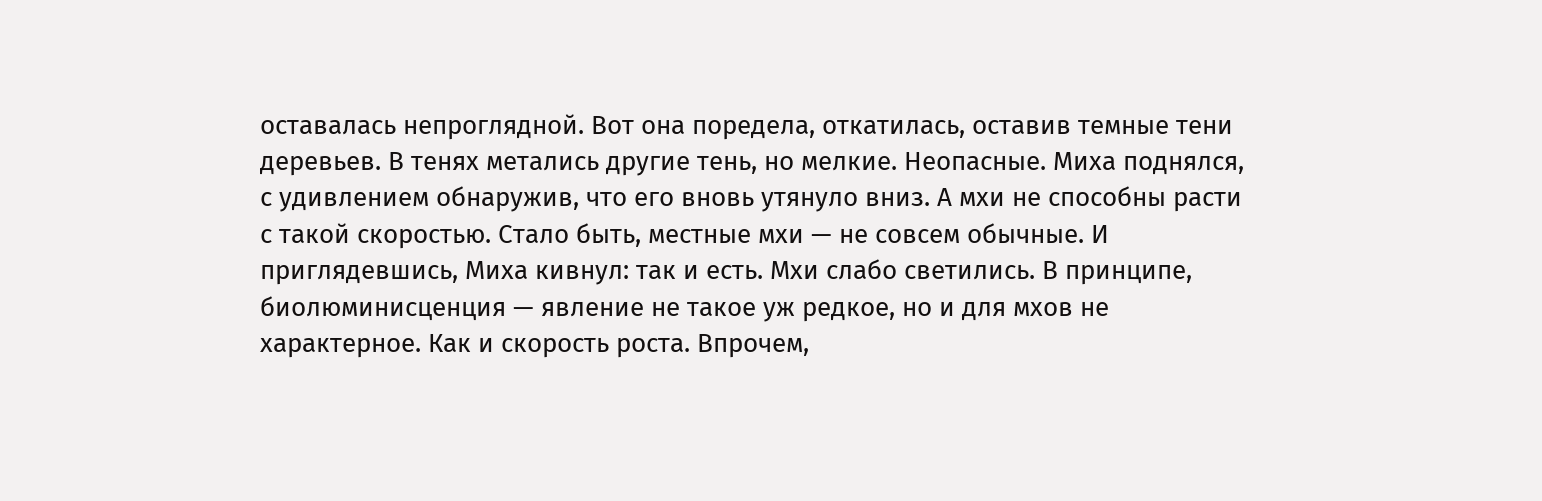оставалась непроглядной. Вот она поредела, откатилась, оставив темные тени деревьев. В тенях метались другие тень, но мелкие. Неопасные. Миха поднялся, с удивлением обнаружив, что его вновь утянуло вниз. А мхи не способны расти с такой скоростью. Стало быть, местные мхи — не совсем обычные. И приглядевшись, Миха кивнул: так и есть. Мхи слабо светились. В принципе, биолюминисценция — явление не такое уж редкое, но и для мхов не характерное. Как и скорость роста. Впрочем,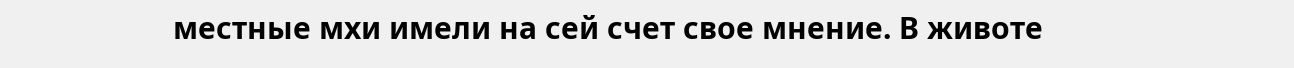местные мхи имели на сей счет свое мнение. В животе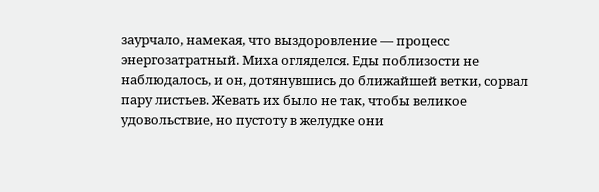заурчало, намекая, что выздоровление — процесс энергозатратный. Миха огляделся. Еды поблизости не наблюдалось, и он, дотянувшись до ближайшей ветки, сорвал пару листьев. Жевать их было не так, чтобы великое удовольствие, но пустоту в желудке они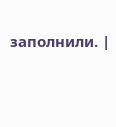заполнили. |